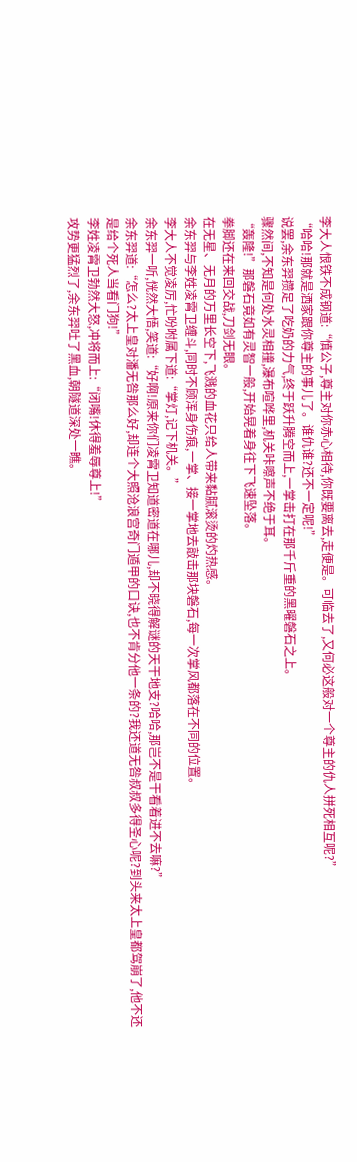李大人恨铁不成钢道:“慎公子,尊主对你赤心相待,你既要离去,走便是。可临去了,又何必这般对一个尊主的仇人拼死相互呢?”
“哈哈!那就是洒家跟你尊主的事儿了。谁仇谁?还不一定呢!”
说罢,余东羿攒足了吃奶的力气,终于跃升腾空而上,一掌击打在那千斤重的黑曜磐石之上。
骤然间,不知是何处水灵相撞,瀑布喧哗里,机关咔嚓声不绝于耳。
“轰隆!”那磐石竟如有灵智一般,开始晃着身往下飞速坠落。
拳脚还在来回交战,刀剑无眼。
在无星、无月的万里长空下,飞溅的血花只给人带来黏腻滚烫的灼热感。
余东羿与李姓凌霄卫缠斗,同时不顾浑身伤痕,一掌、接一掌地去敲击那块磐石,每一次掌风都落在不同的位置。
李大人不觉凌厉,忙吩咐属下道:“掌灯,记下机关。”
余东羿一听,恍然大悟,笑道:“好啊!原来你们凌霄卫知道密道在哪儿,却不晓得解谜的天干地支?哈哈,那岂不是干看着进不去嘛?”
余东羿道:“怎么?太上皇对潘无咎那么好,却连个大照沧浪宫奇门遁甲的口诀,也不肯分他一条的?我还道无咎叔叔多得圣心呢?到头来太上皇都驾崩了,他不还是给个死人当看门狗!”
李姓凌霄卫勃然大怒,冲将而上:“闭嘴!休得羞辱尊上!”
攻势更猛烈了,余东羿吐了黑血,朝隧道深处一瞧。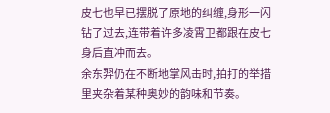皮七也早已摆脱了原地的纠缠,身形一闪钻了过去,连带着许多凌霄卫都跟在皮七身后直冲而去。
余东羿仍在不断地掌风击时,拍打的举措里夹杂着某种奥妙的韵味和节奏。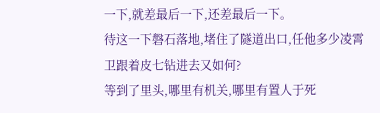一下,就差最后一下,还差最后一下。
待这一下磐石落地,堵住了隧道出口,任他多少凌霄卫跟着皮七钻进去又如何?
等到了里头,哪里有机关,哪里有置人于死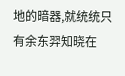地的暗器,就统统只有余东羿知晓在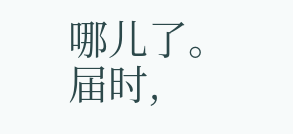哪儿了。
届时,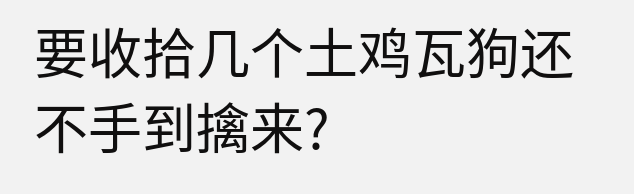要收拾几个土鸡瓦狗还不手到擒来?